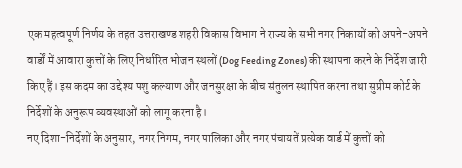एक महत्वपूर्ण निर्णय के तहत उत्तराखण्ड शहरी विकास विभाग ने राज्य के सभी नगर निकायों को अपने-अपने वार्डों में आवारा कुत्तों के लिए निर्धारित भोजन स्थलों (Dog Feeding Zones) की स्थापना करने के निर्देश जारी किए हैं। इस कदम का उद्देश्य पशु कल्याण और जनसुरक्षा के बीच संतुलन स्थापित करना तथा सुप्रीम कोर्ट के निर्देशों के अनुरूप व्यवस्थाओं को लागू करना है।
नए दिशा-निर्देशों के अनुसार, नगर निगम, नगर पालिका और नगर पंचायतें प्रत्येक वार्ड में कुत्तों को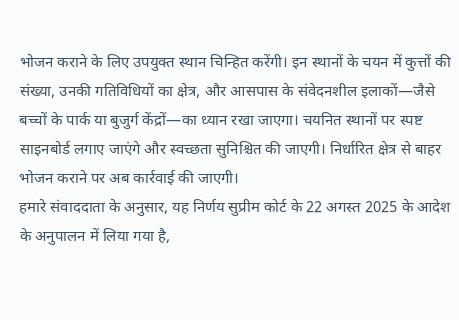भोजन कराने के लिए उपयुक्त स्थान चिन्हित करेंगी। इन स्थानों के चयन में कुत्तों की संख्या, उनकी गतिविधियों का क्षेत्र, और आसपास के संवेदनशील इलाकों—जैसे बच्चों के पार्क या बुजुर्ग केंद्रों—का ध्यान रखा जाएगा। चयनित स्थानों पर स्पष्ट साइनबोर्ड लगाए जाएंगे और स्वच्छता सुनिश्चित की जाएगी। निर्धारित क्षेत्र से बाहर भोजन कराने पर अब कार्रवाई की जाएगी।
हमारे संवाददाता के अनुसार, यह निर्णय सुप्रीम कोर्ट के 22 अगस्त 2025 के आदेश के अनुपालन में लिया गया है,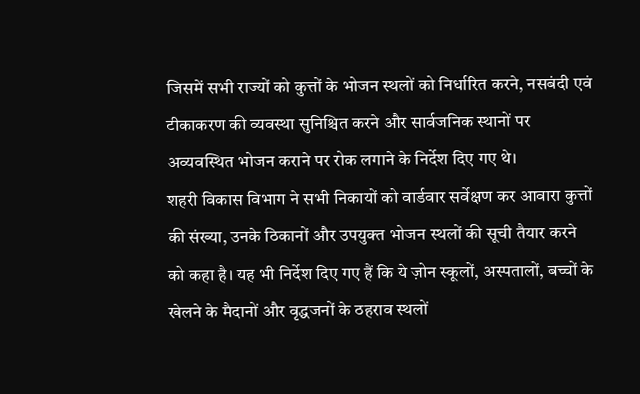जिसमें सभी राज्यों को कुत्तों के भोजन स्थलों को निर्धारित करने, नसबंदी एवं टीकाकरण की व्यवस्था सुनिश्चित करने और सार्वजनिक स्थानों पर अव्यवस्थित भोजन कराने पर रोक लगाने के निर्देश दिए गए थे।
शहरी विकास विभाग ने सभी निकायों को वार्डवार सर्वेक्षण कर आवारा कुत्तों की संख्या, उनके ठिकानों और उपयुक्त भोजन स्थलों की सूची तैयार करने को कहा है। यह भी निर्देश दिए गए हैं कि ये ज़ोन स्कूलों, अस्पतालों, बच्चों के खेलने के मैदानों और वृद्धजनों के ठहराव स्थलों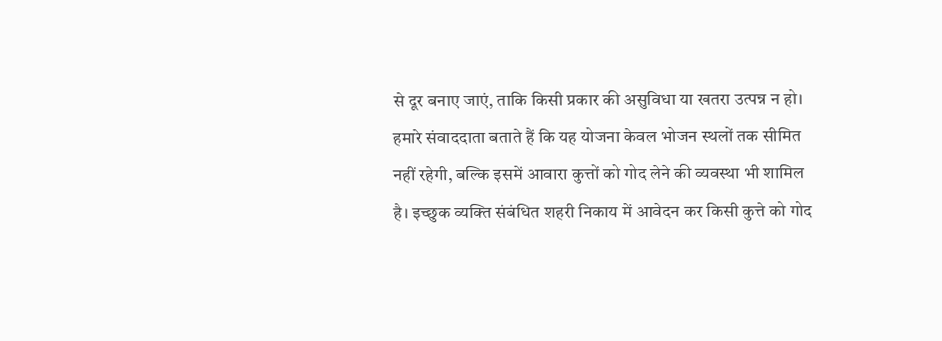से दूर बनाए जाएं, ताकि किसी प्रकार की असुविधा या खतरा उत्पन्न न हो।
हमारे संवाददाता बताते हैं कि यह योजना केवल भोजन स्थलों तक सीमित नहीं रहेगी, बल्कि इसमें आवारा कुत्तों को गोद लेने की व्यवस्था भी शामिल है। इच्छुक व्यक्ति संबंधित शहरी निकाय में आवेदन कर किसी कुत्ते को गोद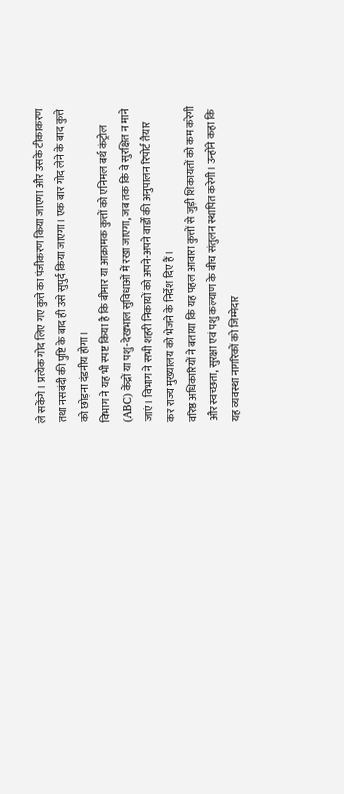ले सकेंगे। प्रत्येक गोद लिए गए कुत्ते का पंजीकरण किया जाएगा और उसके टीकाकरण तथा नसबंदी की पुष्टि के बाद ही उसे सुपुर्द किया जाएगा। एक बार गोद लेने के बाद कुत्ते को छोड़ना दंडनीय होगा।
विभाग ने यह भी स्पष्ट किया है कि बीमार या आक्रामक कुत्तों को एनिमल बर्थ कंट्रोल (ABC) केंद्रों या पशु-देखभाल सुविधाओं में रखा जाएगा, जब तक कि वे सुरक्षित न माने जाएं। विभाग ने सभी शहरी निकायों को अपने-अपने वार्डों की अनुपालन रिपोर्ट तैयार कर राज्य मुख्यालय को भेजने के निर्देश दिए हैं।
वरिष्ठ अधिकारियों ने बताया कि यह पहल आवारा कुत्तों से जुड़ी शिकायतों को कम करेगी और स्वच्छता, सुरक्षा एवं पशु कल्याण के बीच संतुलन स्थापित करेगी। उन्होंने कहा कि यह व्यवस्था नागरिकों को जिम्मेदार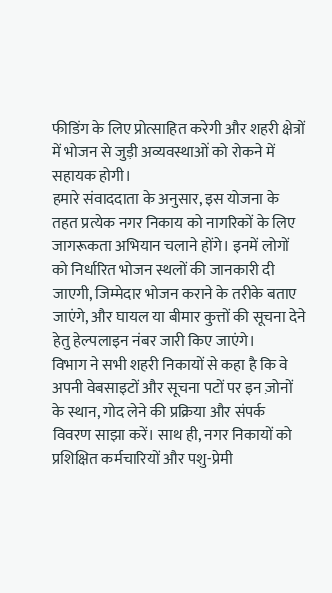फीडिंग के लिए प्रोत्साहित करेगी और शहरी क्षेत्रों में भोजन से जुड़ी अव्यवस्थाओं को रोकने में सहायक होगी।
हमारे संवाददाता के अनुसार, इस योजना के तहत प्रत्येक नगर निकाय को नागरिकों के लिए जागरूकता अभियान चलाने होंगे। इनमें लोगों को निर्धारित भोजन स्थलों की जानकारी दी जाएगी, जिम्मेदार भोजन कराने के तरीके बताए जाएंगे, और घायल या बीमार कुत्तों की सूचना देने हेतु हेल्पलाइन नंबर जारी किए जाएंगे।
विभाग ने सभी शहरी निकायों से कहा है कि वे अपनी वेबसाइटों और सूचना पटों पर इन ज़ोनों के स्थान, गोद लेने की प्रक्रिया और संपर्क विवरण साझा करें। साथ ही, नगर निकायों को प्रशिक्षित कर्मचारियों और पशु-प्रेमी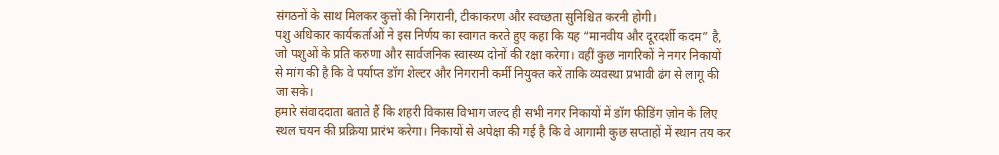संगठनों के साथ मिलकर कुत्तों की निगरानी, टीकाकरण और स्वच्छता सुनिश्चित करनी होगी।
पशु अधिकार कार्यकर्ताओं ने इस निर्णय का स्वागत करते हुए कहा कि यह “मानवीय और दूरदर्शी कदम” है, जो पशुओं के प्रति करुणा और सार्वजनिक स्वास्थ्य दोनों की रक्षा करेगा। वहीं कुछ नागरिकों ने नगर निकायों से मांग की है कि वे पर्याप्त डॉग शेल्टर और निगरानी कर्मी नियुक्त करें ताकि व्यवस्था प्रभावी ढंग से लागू की जा सके।
हमारे संवाददाता बताते हैं कि शहरी विकास विभाग जल्द ही सभी नगर निकायों में डॉग फीडिंग ज़ोन के लिए स्थल चयन की प्रक्रिया प्रारंभ करेगा। निकायों से अपेक्षा की गई है कि वे आगामी कुछ सप्ताहों में स्थान तय कर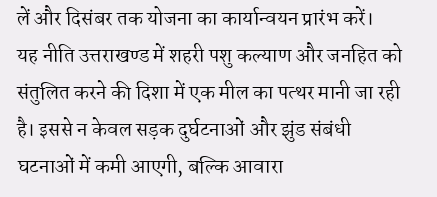लें और दिसंबर तक योजना का कार्यान्वयन प्रारंभ करें।
यह नीति उत्तराखण्ड में शहरी पशु कल्याण और जनहित को संतुलित करने की दिशा में एक मील का पत्थर मानी जा रही है। इससे न केवल सड़क दुर्घटनाओं और झुंड संबंधी घटनाओं में कमी आएगी, बल्कि आवारा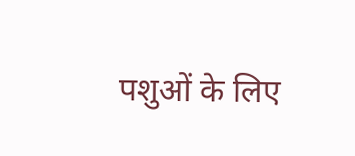पशुओं के लिए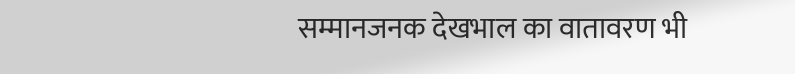सम्मानजनक देखभाल का वातावरण भी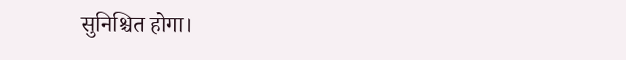सुनिश्चित होगा।